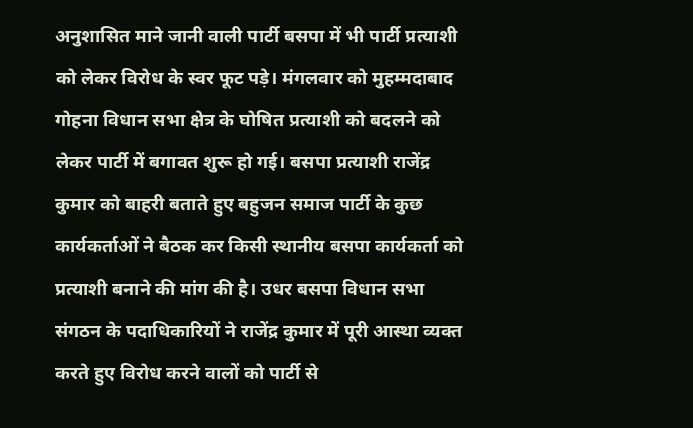अनुशासित माने जानी वाली पार्टी बसपा में भी पार्टी प्रत्याशी को लेकर विरोध के स्वर फूट पड़े। मंगलवार को मुहम्मदाबाद गोहना विधान सभा क्षेत्र के घोषित प्रत्याशी को बदलने को लेकर पार्टी में बगावत शुरू हो गई। बसपा प्रत्याशी राजेंद्र कुमार को बाहरी बताते हुए बहुजन समाज पार्टी के कुछ कार्यकर्ताओं ने बैठक कर किसी स्थानीय बसपा कार्यकर्ता को प्रत्याशी बनाने की मांग की है। उधर बसपा विधान सभा संगठन के पदाधिकारियों ने राजेंद्र कुमार में पूरी आस्था व्यक्त करते हुए विरोध करने वालों को पार्टी से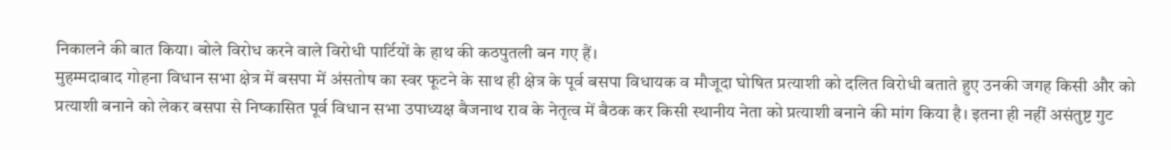निकालने की बात किया। बोले विरोध करने वाले विरोधी पार्टियों के हाथ की कठपुतली बन गए हैं।
मुहम्मदाबाद गोहना विधान सभा क्षेत्र में बसपा में अंसतोष का स्वर फूटने के साथ ही क्षेत्र के पूर्व बसपा विधायक व मौजूदा घोषित प्रत्याशी को दलित विरोधी बताते हुए उनकी जगह किसी और को प्रत्याशी बनाने को लेकर बसपा से निष्कासित पूर्व विधान सभा उपाध्यक्ष बैजनाथ राव के नेतृत्व में बैठक कर किसी स्थानीय नेता को प्रत्याशी बनाने की मांग किया है। इतना ही नहीं असंतुष्ट गुट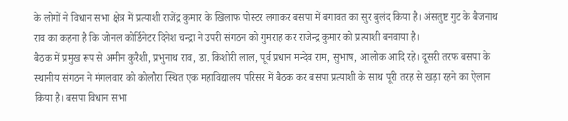के लोगों ने विधान सभा क्षेत्र में प्रत्याशी राजेंद्र कुमार के खिलाफ पोस्टर लगाकर बसपा में बगावत का सुर बुलंद किया है। अंसतुष्ट गुट के बैजनाथ राव का कहना है कि जोनल कोर्डिनेटर दिनेश चन्द्रा ने उपरी संगठन को गुमराह कर राजेन्द्र कुमार को प्रत्याशी बनवाया है।
बैठक में प्रमुख रूप से अमीन कुरैशी, प्रभुनाथ राव, डा. किशोरी लाल, पूर्व प्रधान मन्देव राम, सुभाष, आलोक आदि रहे। दूसरी तरफ बसपा के स्थानीय संगठन ने मंगलवार को कोलौरा स्थित एक महाविद्यालय परिसर में बैठक कर बसपा प्रत्याशी के साथ पूरी तरह से खड़ा रहने का ऐलान किया है। बसपा विधान सभा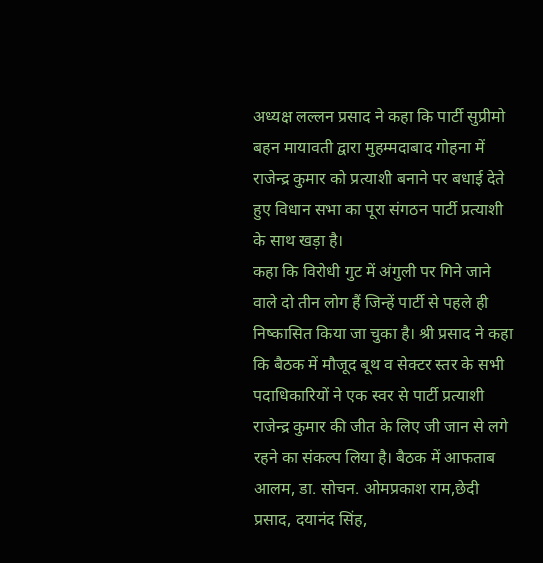अध्यक्ष लल्लन प्रसाद ने कहा कि पार्टी सुप्रीमो बहन मायावती द्वारा मुहम्मदाबाद गोहना में राजेन्द्र कुमार को प्रत्याशी बनाने पर बधाई देते हुए विधान सभा का पूरा संगठन पार्टी प्रत्याशी के साथ खड़ा है।
कहा कि विरोधी गुट में अंगुली पर गिने जाने वाले दो तीन लोग हैं जिन्हें पार्टी से पहले ही निष्कासित किया जा चुका है। श्री प्रसाद ने कहा कि बैठक में मौजूद बूथ व सेक्टर स्तर के सभी पदाधिकारियों ने एक स्वर से पार्टी प्रत्याशी राजेन्द्र कुमार की जीत के लिए जी जान से लगे रहने का संकल्प लिया है। बैठक में आफताब आलम, डा. सोचन. ओमप्रकाश राम,छेदी प्रसाद, दयानंद सिंह,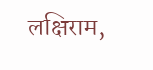लक्षिराम,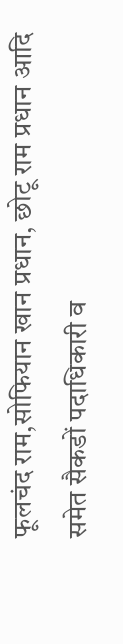फूलचंद राम,सोफियान खान प्रधान, छोटू राम प्रधान आदि समेत सैकडों पदाधिकारी व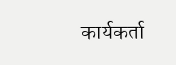कार्यकर्ता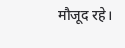मौजूद रहे।